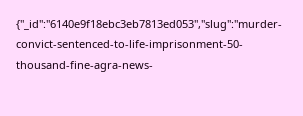{"_id":"6140e9f18ebc3eb7813ed053","slug":"murder-convict-sentenced-to-life-imprisonment-50-thousand-fine-agra-news-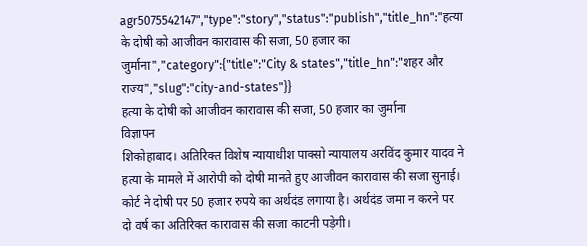agr5075542147","type":"story","status":"publish","title_hn":"हत्या के दोषी को आजीवन कारावास की सजा, 50 हजार का जुर्माना","category":{"title":"City & states","title_hn":"शहर और राज्य","slug":"city-and-states"}}
हत्या के दोषी को आजीवन कारावास की सजा, 50 हजार का जुर्माना
विज्ञापन
शिकोहाबाद। अतिरिक्त विशेष न्यायाधीश पाक्सो न्यायालय अरविंद कुमार यादव ने हत्या के मामले में आरोपी को दोषी मानते हुए आजीवन कारावास की सजा सुनाई। कोर्ट ने दोषी पर 50 हजार रुपये का अर्थदंड लगाया है। अर्थदंड जमा न करने पर दो वर्ष का अतिरिक्त कारावास की सजा काटनी पड़ेगी।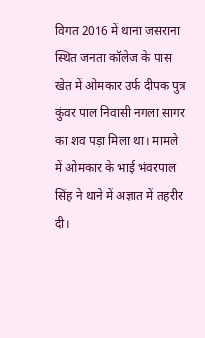विगत 2016 में थाना जसराना स्थित जनता कॉलेज के पास खेत में ओमकार उर्फ दीपक पुत्र कुंवर पाल निवासी नगला सागर का शव पड़ा मिला था। मामले में ओमकार के भाई भंवरपाल सिंह ने थाने में अज्ञात में तहरीर दी।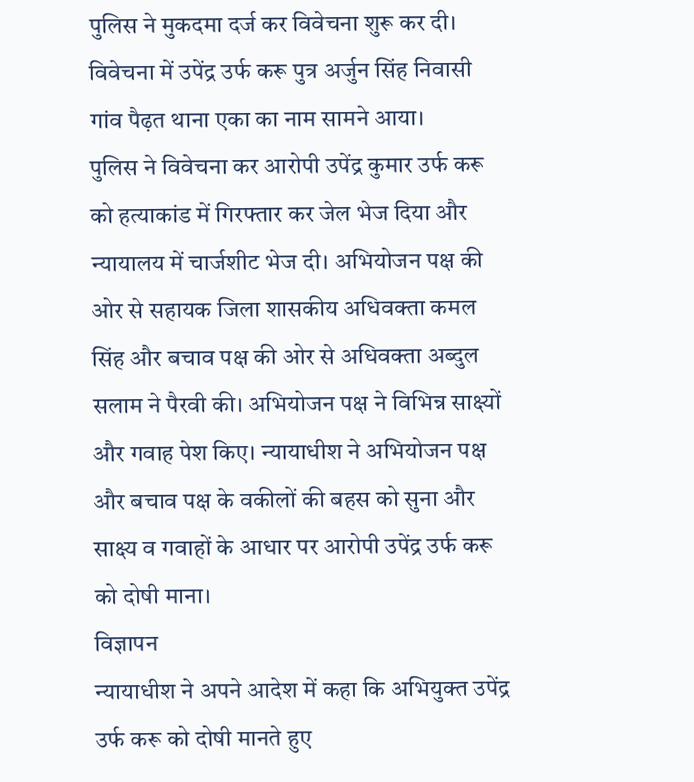पुलिस ने मुकदमा दर्ज कर विवेचना शुरू कर दी। विवेचना में उपेंद्र उर्फ करू पुत्र अर्जुन सिंह निवासी गांव पैढ़त थाना एका का नाम सामने आया।
पुलिस ने विवेचना कर आरोपी उपेंद्र कुमार उर्फ करू को हत्याकांड में गिरफ्तार कर जेल भेज दिया और न्यायालय में चार्जशीट भेज दी। अभियोजन पक्ष की ओर से सहायक जिला शासकीय अधिवक्ता कमल सिंह और बचाव पक्ष की ओर से अधिवक्ता अब्दुल सलाम ने पैरवी की। अभियोजन पक्ष ने विभिन्न साक्ष्यों और गवाह पेश किए। न्यायाधीश ने अभियोजन पक्ष और बचाव पक्ष के वकीलों की बहस को सुना और साक्ष्य व गवाहों के आधार पर आरोपी उपेंद्र उर्फ करू को दोषी माना।
विज्ञापन
न्यायाधीश ने अपने आदेश में कहा कि अभियुक्त उपेंद्र उर्फ करू को दोषी मानते हुए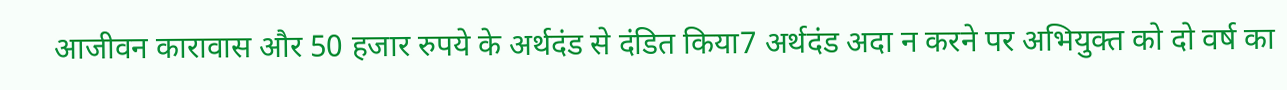आजीवन कारावास और 50 हजार रुपये के अर्थदंड से दंडित किया7 अर्थदंड अदा न करने पर अभियुक्त को दो वर्ष का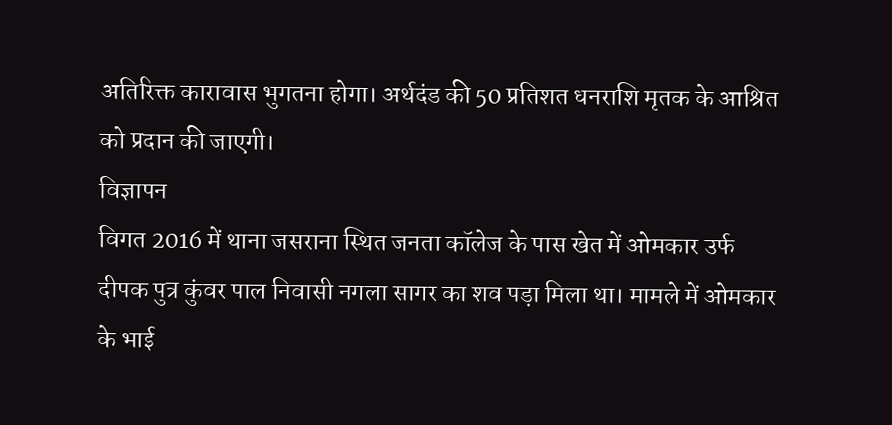अतिरिक्त कारावास भुगतना होगा। अर्थदंड की 50 प्रतिशत धनराशि मृतक के आश्रित को प्रदान की जाएगी।
विज्ञापन
विगत 2016 में थाना जसराना स्थित जनता कॉलेज के पास खेत में ओमकार उर्फ दीपक पुत्र कुंवर पाल निवासी नगला सागर का शव पड़ा मिला था। मामले में ओमकार के भाई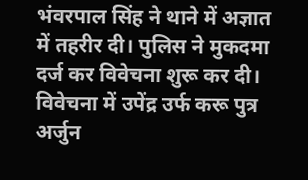भंवरपाल सिंह ने थाने में अज्ञात में तहरीर दी। पुलिस ने मुकदमा दर्ज कर विवेचना शुरू कर दी। विवेचना में उपेंद्र उर्फ करू पुत्र अर्जुन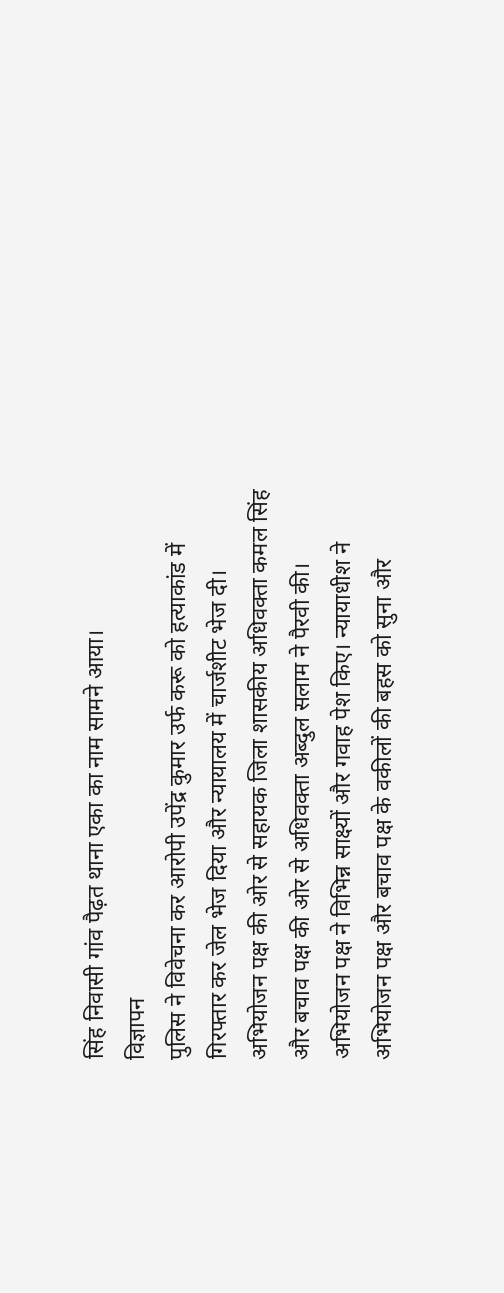सिंह निवासी गांव पैढ़त थाना एका का नाम सामने आया।
विज्ञापन
पुलिस ने विवेचना कर आरोपी उपेंद्र कुमार उर्फ करू को हत्याकांड में गिरफ्तार कर जेल भेज दिया और न्यायालय में चार्जशीट भेज दी। अभियोजन पक्ष की ओर से सहायक जिला शासकीय अधिवक्ता कमल सिंह और बचाव पक्ष की ओर से अधिवक्ता अब्दुल सलाम ने पैरवी की। अभियोजन पक्ष ने विभिन्न साक्ष्यों और गवाह पेश किए। न्यायाधीश ने अभियोजन पक्ष और बचाव पक्ष के वकीलों की बहस को सुना और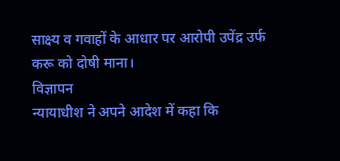साक्ष्य व गवाहों के आधार पर आरोपी उपेंद्र उर्फ करू को दोषी माना।
विज्ञापन
न्यायाधीश ने अपने आदेश में कहा कि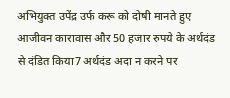अभियुक्त उपेंद्र उर्फ करू को दोषी मानते हुए आजीवन कारावास और 50 हजार रुपये के अर्थदंड से दंडित किया7 अर्थदंड अदा न करने पर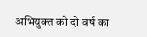अभियुक्त को दो वर्ष का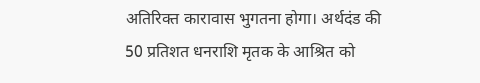अतिरिक्त कारावास भुगतना होगा। अर्थदंड की 50 प्रतिशत धनराशि मृतक के आश्रित को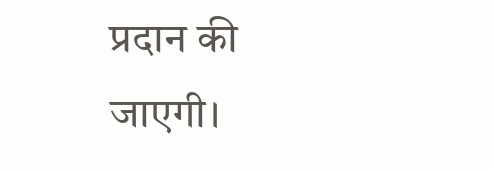प्रदान की जाएगी।